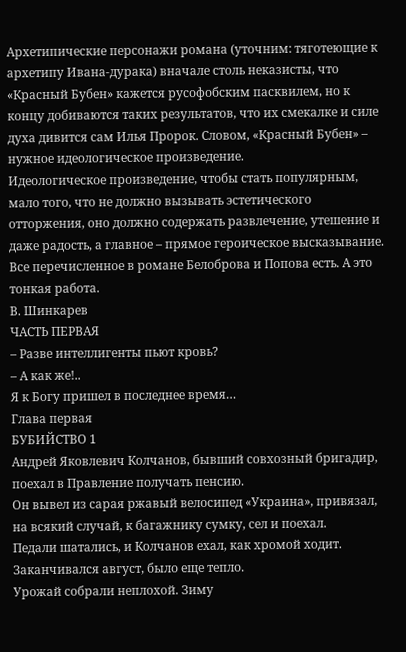Архетипические персонажи романа (уточним: тяготеющие к архетипу Ивана-дурака) вначале столь неказисты, что «Красный Бубен» кажется русофобским пасквилем, но к концу добиваются таких результатов, что их смекалке и силе духа дивится сам Илья Пророк. Словом, «Красный Бубен» – нужное идеологическое произведение.
Идеологическое произведение, чтобы стать популярным, мало того, что не должно вызывать эстетического отторжения, оно должно содержать развлечение, утешение и даже радость, а главное – прямое героическое высказывание. Все перечисленное в романе Белоброва и Попова есть. А это тонкая работа.
В. Шинкарев
ЧАСТЬ ПЕРВАЯ
– Разве интеллигенты пьют кровь?
– А как же!..
Я к Богу пришел в последнее время…
Глава первая
БУБИЙСТВО 1
Андрей Яковлевич Колчанов, бывший совхозный бригадир, поехал в Правление получать пенсию.
Он вывел из сарая ржавый велосипед «Украина», привязал, на всякий случай, к багажнику сумку, сел и поехал.
Педали шатались, и Колчанов ехал, как хромой ходит.
Заканчивался август, было еще тепло.
Урожай собрали неплохой. Зиму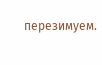перезимуем.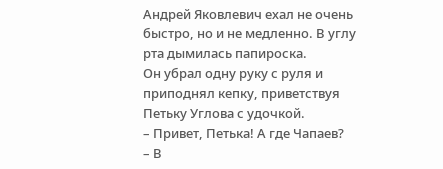Андрей Яковлевич ехал не очень быстро, но и не медленно. В углу рта дымилась папироска.
Он убрал одну руку с руля и приподнял кепку, приветствуя Петьку Углова с удочкой.
– Привет, Петька! А где Чапаев?
– В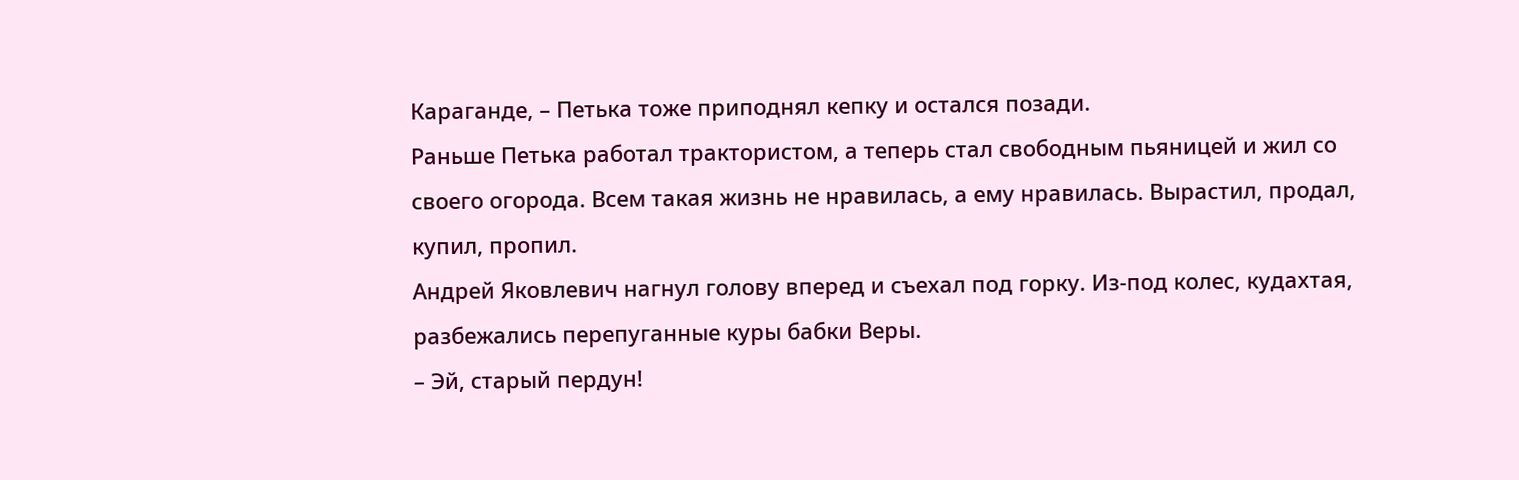Караганде, – Петька тоже приподнял кепку и остался позади.
Раньше Петька работал трактористом, а теперь стал свободным пьяницей и жил со своего огорода. Всем такая жизнь не нравилась, а ему нравилась. Вырастил, продал, купил, пропил.
Андрей Яковлевич нагнул голову вперед и съехал под горку. Из-под колес, кудахтая, разбежались перепуганные куры бабки Веры.
– Эй, старый пердун!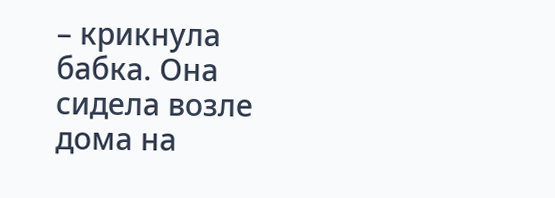– крикнула бабка. Она сидела возле дома на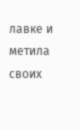лавке и метила своих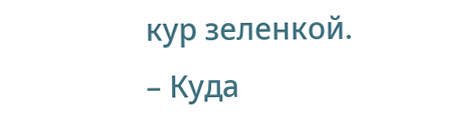кур зеленкой. – Куда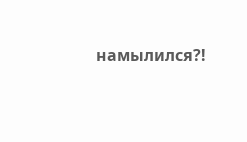намылился?!